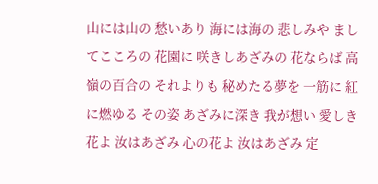山には山の 愁いあり 海には海の 悲しみや ましてこころの 花園に 咲きしあざみの 花ならば 高嶺の百合の それよりも 秘めたる夢を 一筋に 紅に燃ゆる その姿 あざみに深き 我が想い 愛しき花よ 汝はあざみ 心の花よ 汝はあざみ 定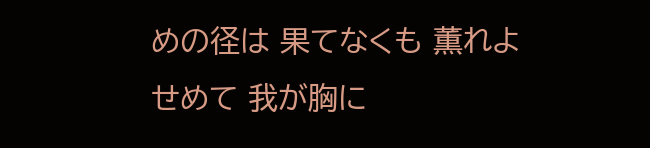めの径は 果てなくも 薫れよせめて 我が胸に